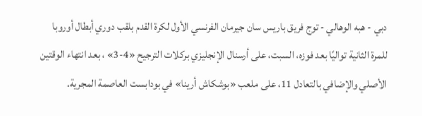دبي - هبه الوهالي - توج فريق باريس سان جيرمان الفرنسي الأول لكرة القدم بلقب دوري أبطال أوروبا للمرة الثانية تواليًا بعد فوزه، السبت، على أرسنال الإنجليزي بركلات الترجيح «4-3» ، بعد انتهاء الوقتين الأصلي والإضافي بالتعادل 11، على ملعب «بوشكاش أرينا» في بودابست العاصمة المجرية.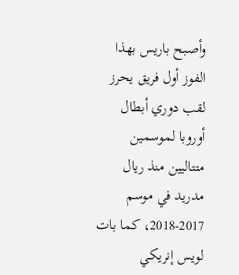وأصبح باريس بهذا الفوز أول فريق يحرز لقب دوري أبطال أوروبا لموسمين متتاليين منذ ريال مدريد في موسم 2017-2018، كما بات لويس إنريكي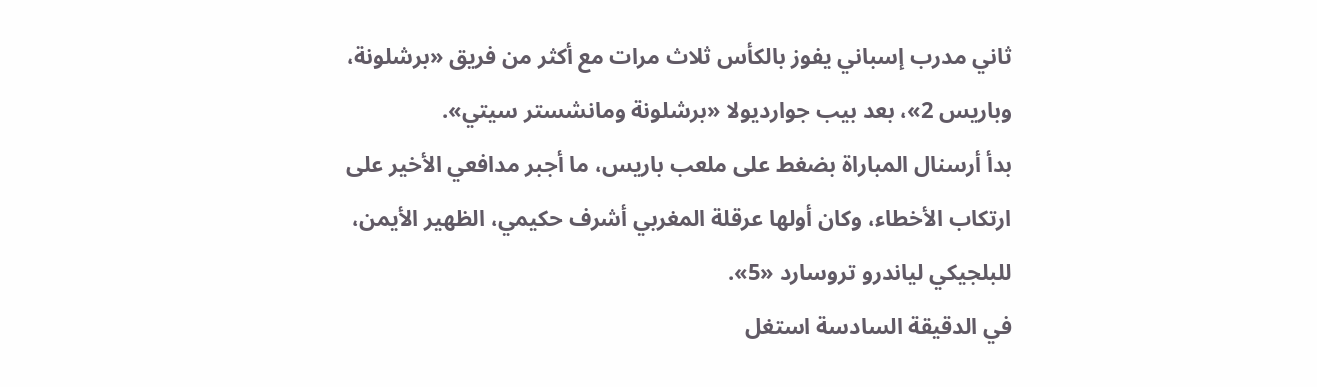ثاني مدرب إسباني يفوز بالكأس ثلاث مرات مع أكثر من فريق «برشلونة، وباريس 2»، بعد بيب جوارديولا «برشلونة ومانشستر سيتي».
بدأ أرسنال المباراة بضغط على ملعب باريس، ما أجبر مدافعي الأخير على ارتكاب الأخطاء، وكان أولها عرقلة المغربي أشرف حكيمي، الظهير الأيمن، للبلجيكي لياندرو تروسارد «5».
في الدقيقة السادسة استغل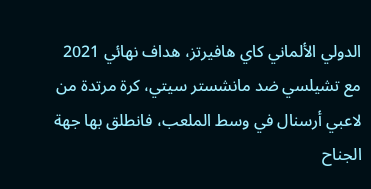الدولي الألماني كاي هافيرتز، هداف نهائي 2021 مع تشيلسي ضد مانشستر سيتي، كرة مرتدة من لاعبي أرسنال في وسط الملعب، فانطلق بها جهة الجناح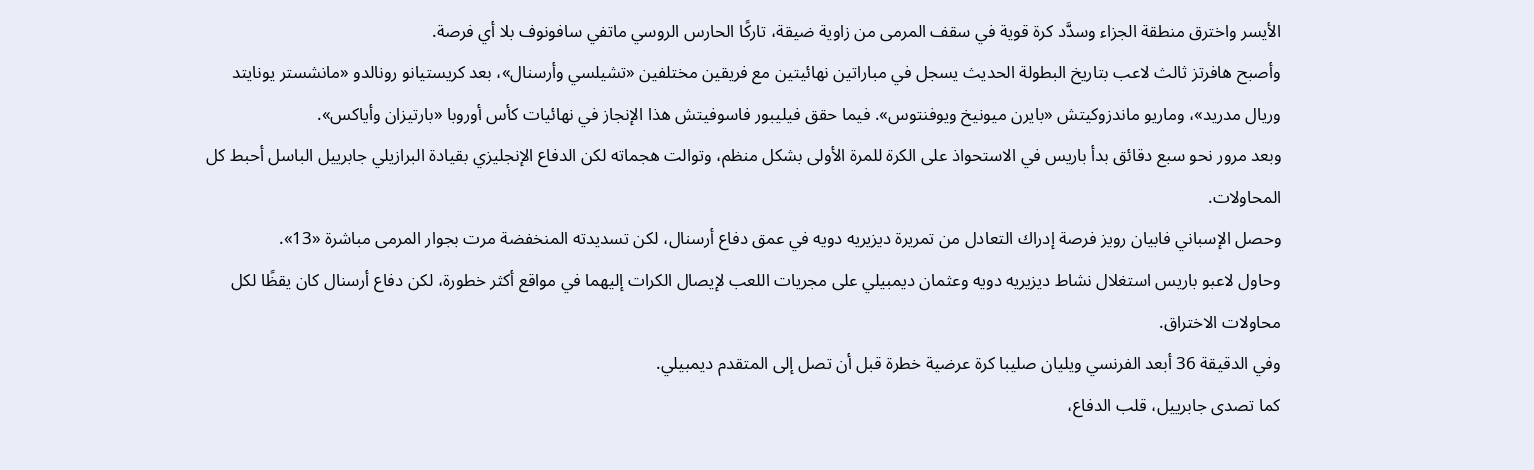الأيسر واخترق منطقة الجزاء وسدَّد كرة قوية في سقف المرمى من زاوية ضيقة، تاركًا الحارس الروسي ماتفي سافونوف بلا أي فرصة.
وأصبح هافرتز ثالث لاعب بتاريخ البطولة الحديث يسجل في مباراتين نهائيتين مع فريقين مختلفين «تشيلسي وأرسنال»، بعد كريستيانو رونالدو «مانشستر يونايتد وريال مدريد»، وماريو ماندزوكيتش «بايرن ميونيخ ويوفنتوس». فيما حقق فيليبور فاسوفيتش هذا الإنجاز في نهائيات كأس أوروبا «بارتيزان وأياكس».
وبعد مرور نحو سبع دقائق بدأ باريس في الاستحواذ على الكرة للمرة الأولى بشكل منظم، وتوالت هجماته لكن الدفاع الإنجليزي بقيادة البرازيلي جابرييل الباسل أحبط كل المحاولات.
وحصل الإسباني فابيان رويز فرصة إدراك التعادل من تمريرة ديزيريه دويه في عمق دفاع أرسنال، لكن تسديدته المنخفضة مرت بجوار المرمى مباشرة «13».
وحاول لاعبو باريس استغلال نشاط ديزيريه دويه وعثمان ديمبيلي على مجريات اللعب لإيصال الكرات إليهما في مواقع أكثر خطورة، لكن دفاع أرسنال كان يقظًا لكل محاولات الاختراق.
وفي الدقيقة 36 أبعد الفرنسي ويليان صليبا كرة عرضية خطرة قبل أن تصل إلى المتقدم ديمبيلي.
كما تصدى جابرييل، قلب الدفاع،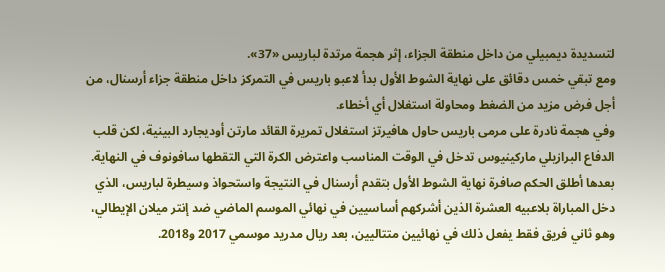لتسديدة ديمبيلي من داخل منطقة الجزاء، إثر هجمة مرتدة لباريس «37».
ومع تبقي خمس دقائق على نهاية الشوط الأول بدأ لاعبو باريس في التمركز داخل منطقة جزاء أرسنال، من أجل فرض مزيد من الضغط ومحاولة استغلال أي أخطاء.
وفي هجمة نادرة على مرمى باريس حاول هافيرتز استغلال تمريرة القائد مارتن أوديجارد البينية، لكن قلب الدفاع البرازيلي ماركينيوس تدخل في الوقت المناسب واعترض الكرة التي التقطها سافونوف في النهاية.
بعدها أطلق الحكم صافرة نهاية الشوط الأول بتقدم أرسنال في النتيجة واستحواذ وسيطرة لباريس، الذي دخل المباراة بلاعبيه العشرة الذين أشركهم أساسيين في نهائي الموسم الماضي ضد إنتر ميلان الإيطالي، وهو ثاني فريق فقط يفعل ذلك في نهائيين متتاليين، بعد ريال مدريد موسمي 2017 و2018.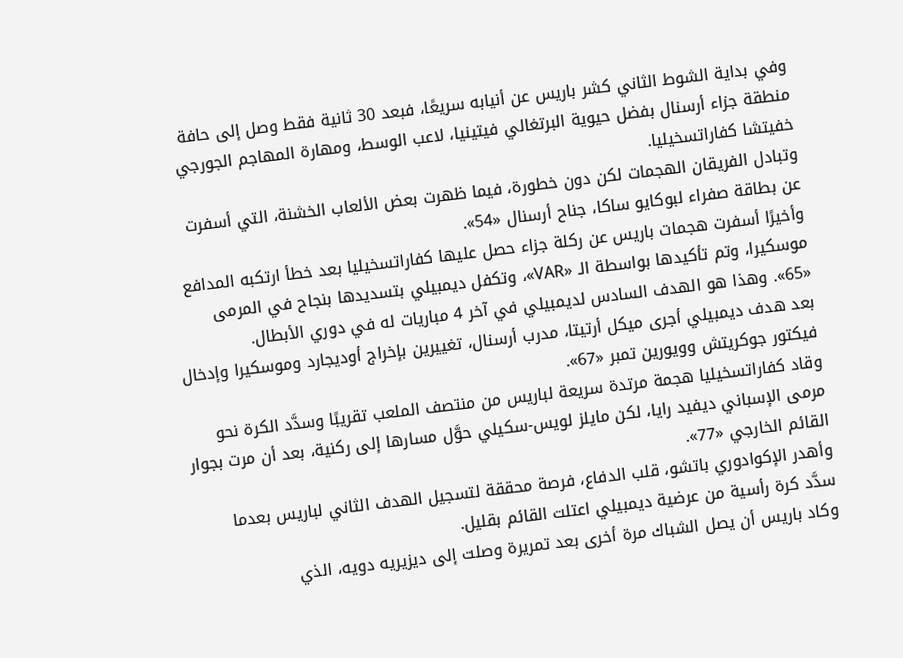وفي بداية الشوط الثاني كشر باريس عن أنيابه سريعًا، فبعد 30 ثانية فقط وصل إلى حافة منطقة جزاء أرسنال بفضل حيوية البرتغالي فيتينيا، لاعب الوسط، ومهارة المهاجم الجورجي خفيتشا كفاراتسخيليا.
وتبادل الفريقان الهجمات لكن دون خطورة، فيما ظهرت بعض الألعاب الخشنة، التي أسفرت عن بطاقة صفراء لبوكايو ساكا، جناح أرسنال «54».
وأخيرًا أسفرت هجمات باريس عن ركلة جزاء حصل عليها كفاراتسخيليا بعد خطأ ارتكبه المدافع موسكيرا، وتم تأكيدها بواسطة الـ «VAR»، وتكفل ديمبيلي بتسديدها بنجاح في المرمى «65». وهذا هو الهدف السادس لديمبيلي في آخر 4 مباريات له في دوري الأبطال.
بعد هدف ديمبيلي أجرى ميكل أرتيتا، مدرب أرسنال، تغييرين بإخراج أوديجارد وموسكيرا وإدخال فيكتور جوكريتش وويورين تمبر «67».
وقاد كفاراتسخيليا هجمة مرتدة سريعة لباريس من منتصف الملعب تقريبًا وسدَّد الكرة نحو مرمى الإسباني ديفيد رايا، لكن مايلز لويس-سكيلي حوَّل مسارها إلى ركنية، بعد أن مرت بجوار القائم الخارجي «77».
وأهدر الإكوادوري باتشو، قلب الدفاع، فرصة محققة لتسجيل الهدف الثاني لباريس بعدما سدَّد كرة رأسية من عرضية ديمبيلي اعتلت القائم بقليل.
وكاد باريس أن يصل الشباك مرة أخرى بعد تمريرة وصلت إلى ديزيريه دويه، الذي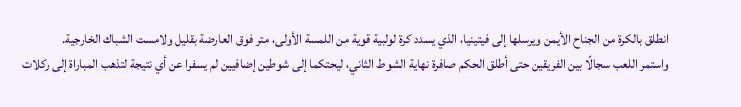انطلق بالكرة من الجناح الأيمن ويرسلها إلى فيتينيا، الذي يسدد كرة لولبية قوية من اللمسة الأولى، متر فوق العارضة بقليل ولامست الشباك الخارجية.
واستمر اللعب سجالًا بين الفريقين حتى أطلق الحكم صافرة نهاية الشوط الثاني، ليحتكما إلى شوطين إضافيين لم يسفرا عن أي نتيجة لتذهب المباراة إلى ركلات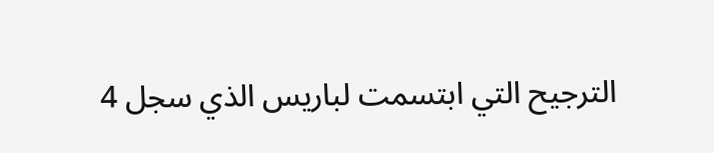الترجيح التي ابتسمت لباريس الذي سجل 4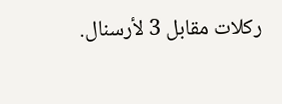ركلات مقابل 3 لأرسنال.